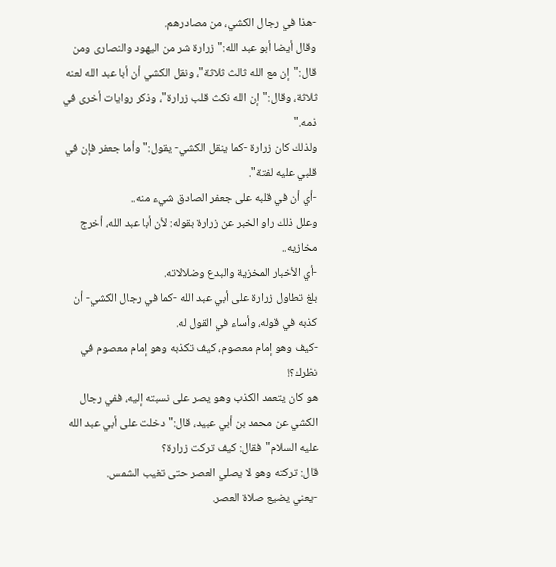-هذا في رجال الكشي، من مصادرهم.
وقال أيضا أبو عبد الله:"زرارة شر من اليهود والنصارى ومن قال:"إن مع الله ثالث ثلاثة"، ونقل الكشي أن أبا عبد الله لعنه ثلاثة، وقال:"إن الله نكث قلب زرارة"، وذكر روايات أخرى في ذمه."
ولذلك كان زرارة -كما ينقل الكشي- يقول:"وأما جعفر فإن في قلبي عليه لفتة".
-أي أن في قلبه على جعفر الصادق شيء منه..
وعلل ذلك راو الخبر عن زرارة بقوله: لأن أبا عبد الله، أخرج مخازيه..
-أي الأخبار المخزية والبدع وضلالاته.
بلغ تطاول زرارة على أبي عبد الله -كما في رجال الكشي- أن كذبه في قوله، وأساء في القول له.
-كيف وهو إمام معصوم، كيف تكذبه وهو إمام معصوم في نظرك؟!
هو كان يتعمد الكذب وهو يصر على نسبته إليه، ففي رجال الكشي عن محمد بن أبي عبيد، قال:"دخلت على أبي عبد الله عليه السلام"فقال: كيف تركت زرارة؟
قال: تركته وهو لا يصلي العصر حتى تغيب الشمس.
-يعني يضيع صلاة العصر.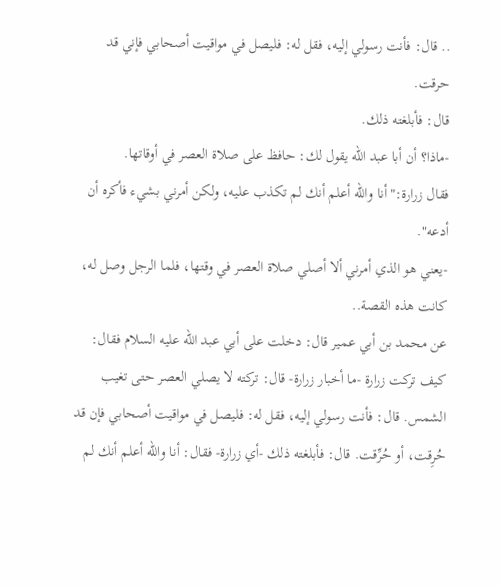.. قال: فأنت رسولي إليه، فقل له: فليصل في مواقيت أصحابي فإني قد حرقت.
قال: فأبلغته ذلك.
-ماذا؟ أن أبا عبد الله يقول لك: حافظ على صلاة العصر في أوقاتها.
فقال زرارة:"أنا والله أعلم أنك لم تكذب عليه، ولكن أمرني بشيء فأكره أن أدعه".
-يعني هو الذي أمرني ألا أصلي صلاة العصر في وقتها، فلما الرجل وصل له، كانت هذه القصة..
عن محمد بن أبي عمير قال: دخلت على أبي عبد الله عليه السلام فقال: كيف تركت زرارة -ما أخبار زرارة- قال: تركته لا يصلي العصر حتى تغيب الشمس. قال: فأنت رسولي إليه، فقل له: فليصل في مواقيت أصحابي فإن قد حُرِقت، أو حُرِّقت. قال: فأبلغته ذلك -أي زرارة- فقال: أنا والله أعلم أنك لم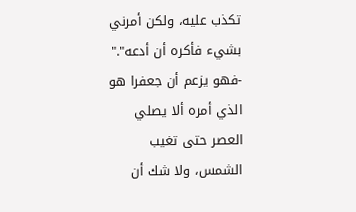تكذب عليه، ولكن أمرني بشيء فأكره أن أدعه"."
-فهو يزعم أن جعفرا هو الذي أمره ألا يصلي العصر حتى تغيب الشمس، ولا شك أن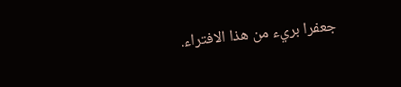جعفرا بريء من هذا الافتراء.